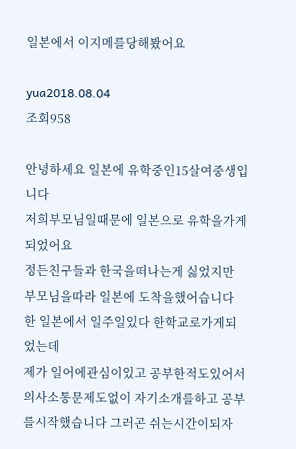일본에서 이지메를당해봤어요

yua2018.08.04
조회958

안녕하세요 일본에 유학중인15살여중생입니다
저희부모님일때문에 일본으로 유학을가게되었어요
정든친구들과 한국을떠나는게 싫었지만 부모님을따라 일본에 도착을했어습니다
한 일본에서 일주일있다 한학교로가게되었는데
제가 일어에관심이있고 공부한적도있어서
의사소통문제도없이 자기소개를하고 공부를시작했습니다 그러곤 쉬는시간이되자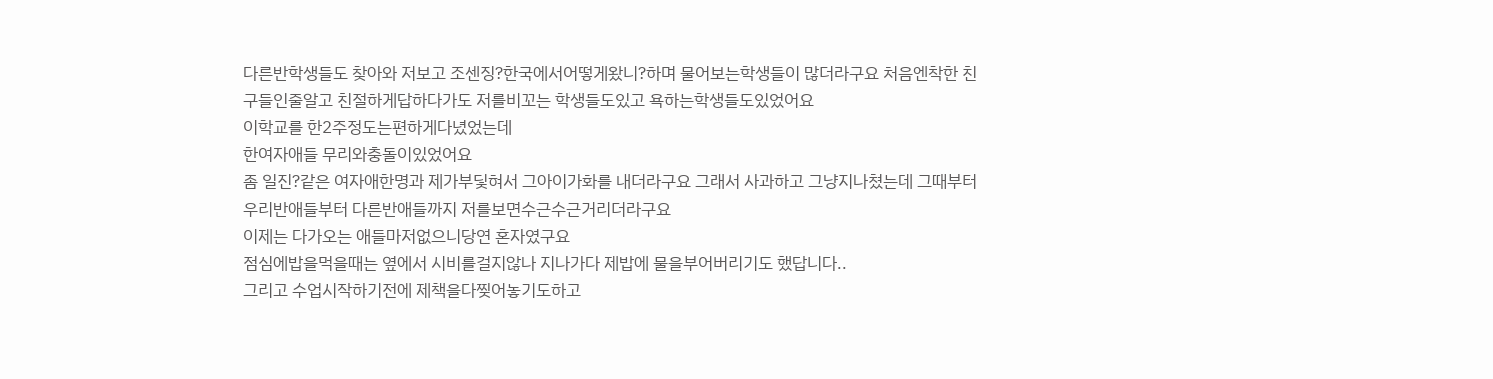다른반학생들도 찾아와 저보고 조센징?한국에서어떻게왔니?하며 물어보는학생들이 많더라구요 처음엔착한 친구들인줄알고 친절하게답하다가도 저를비꼬는 학생들도있고 욕하는학생들도있었어요
이학교를 한2주정도는편하게다녔었는데
한여자애들 무리와충돌이있었어요
좀 일진?같은 여자애한명과 제가부딫혀서 그아이가화를 내더라구요 그래서 사과하고 그냥지나쳤는데 그때부터 우리반애들부터 다른반애들까지 저를보면수근수근거리더라구요
이제는 다가오는 애들마저없으니당연 혼자였구요
점심에밥을먹을때는 옆에서 시비를걸지않나 지나가다 제밥에 물을부어버리기도 했답니다..
그리고 수업시작하기전에 제책을다찢어놓기도하고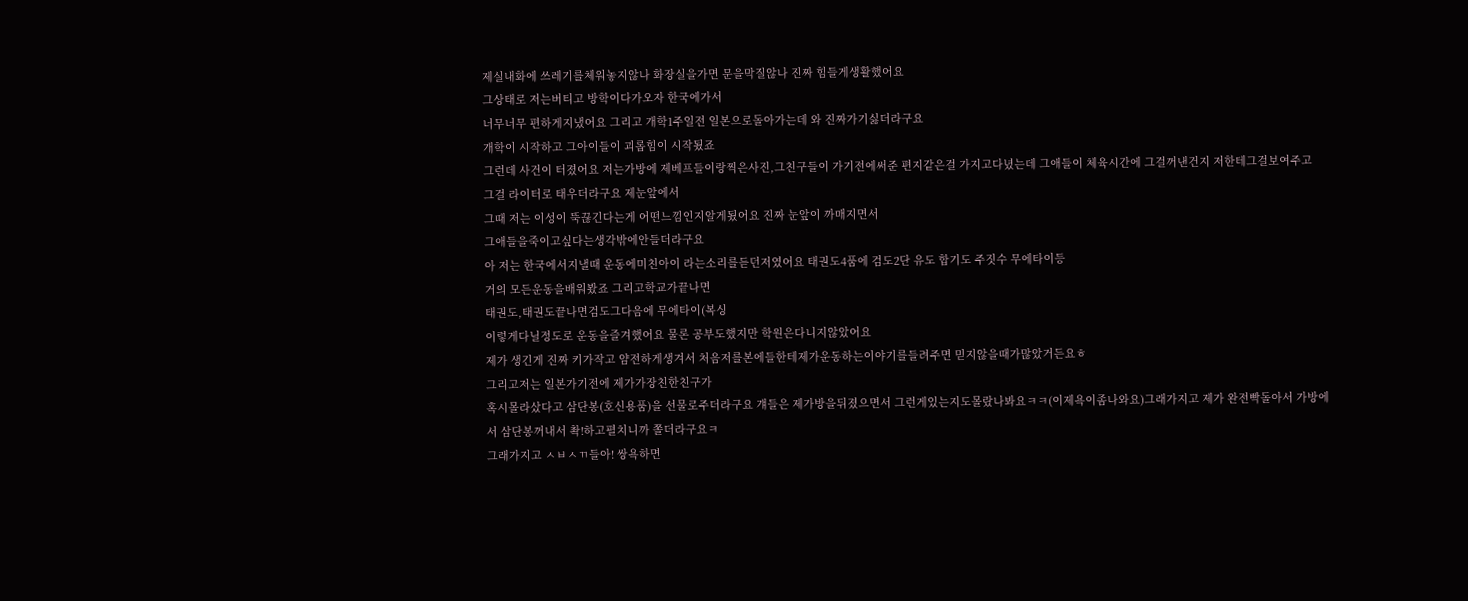제실내화에 쓰레기를체워놓지않나 화장실을가면 문을막질않나 진짜 힘들게생활했어요
그상태로 저는버티고 방학이다가오자 한국에가서
너무너무 편하게지냈어요 그리고 개학1주일전 일본으로돌아가는데 와 진짜가기싫더라구요
개학이 시작하고 그아이들이 괴롭힘이 시작됬죠
그런데 사건이 터졌어요 저는가방에 제베프들이랑찍은사진,그친구들이 가기전에써준 편지같은걸 가지고다녔는데 그애들이 체육시간에 그걸꺼낸건지 저한테그걸보여주고
그걸 라이터로 태우더라구요 제눈앞에서
그때 저는 이성이 뚝끊긴다는게 어떤느낌인지알게됬어요 진짜 눈앞이 까매지면서
그애들을죽이고싶다는생각밖에안들더라구요
아 저는 한국에서지낼때 운동에미친아이 라는소리를듣던저였어요 태권도4품에 검도2단 유도 합기도 주짓수 무에타이등
거의 모든운동을배워봤죠 그리고학교가끝나면
태권도,태권도끝나면검도그다음에 무에타이(복싱
이렇게다닐정도로 운동을즐겨했어요 물론 공부도했지만 학원은다니지않았어요
제가 생긴게 진짜 키가작고 얌전하게생겨서 처음저를본에들한테제가운동하는이야기를들려주면 믿지않을때가많았거든요ㅎ
그리고저는 일본가기전에 제가가장친한친구가
혹시몰라샀다고 삼단봉(호신용품)을 선물로주더라구요 걔들은 제가방을뒤졌으면서 그런게있는지도몰랐나봐요ㅋㅋ(이제욕이좀나와요)그래가지고 제가 완전빡돌아서 가방에서 삼단봉꺼내서 촥!하고펼치니까 쫄더라구요ㅋ
그래가지고 ㅅㅂㅅㄲ들아! 쌍욕하면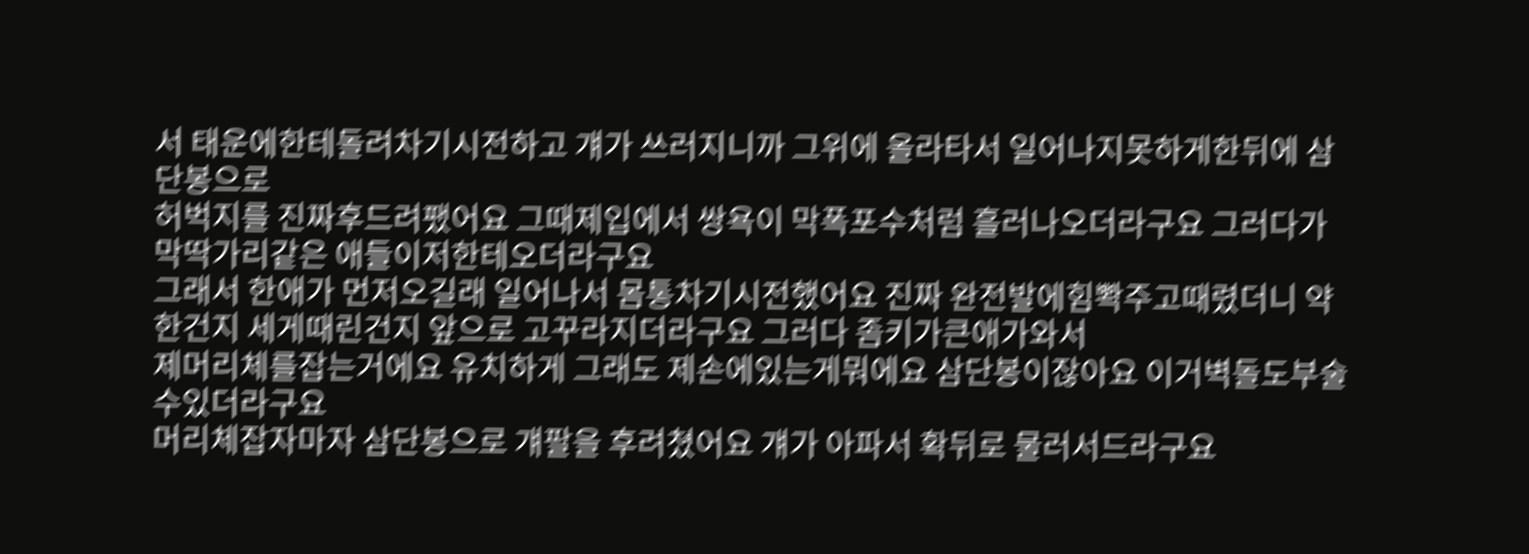서 태운에한테돌려차기시전하고 걔가 쓰러지니까 그위에 올라타서 일어나지못하게한뒤에 삼단봉으로
허벅지를 진짜후드려팼어요 그때제입에서 쌍욕이 막폭포수처럼 흘러나오더라구요 그러다가 막딱가리같은 애들이저한테오더라구요
그래서 한애가 먼저오길래 일어나서 몸통차기시전했어요 진짜 완전발에힘뽝주고때렸더니 약한건지 세게때린건지 앞으로 고꾸라지더라구요 그러다 좀키가큰애가와서
제머리체를잡는거에요 유치하게 그래도 제손에있는게뭐에요 삼단봉이잖아요 이거벽돌도부술수있더라구요
머리체잡자마자 삼단봉으로 걔팔을 후려쳤어요 걔가 아파서 확뒤로 물러서드라구요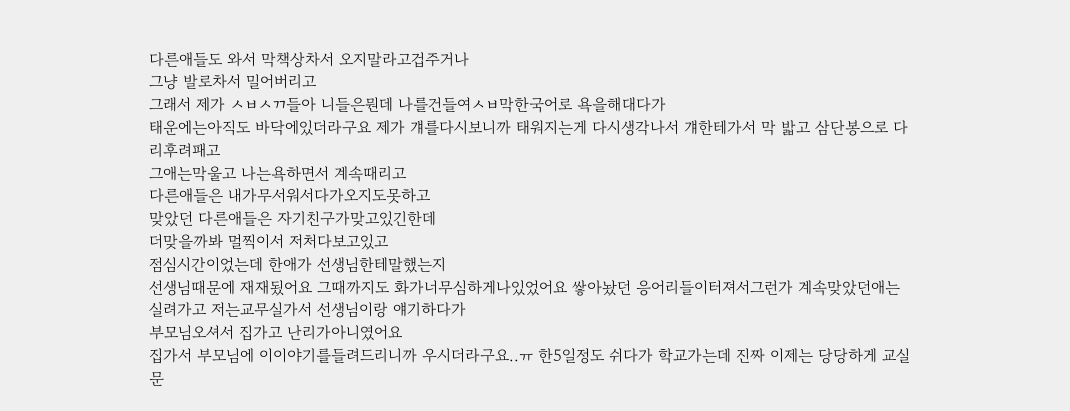다른애들도 와서 막책상차서 오지말라고겁주거나
그냥 발로차서 밀어버리고
그래서 제가 ㅅㅂㅅㄲ들아 니들은뭔데 나를건들여ㅅㅂ막한국어로 욕을해대다가
태운에는아직도 바닥에있더라구요 제가 걔를다시보니까 태워지는게 다시생각나서 걔한테가서 막 밟고 삼단봉으로 다리후려패고
그애는막울고 나는욕하면서 계속때리고
다른애들은 내가무서워서다가오지도못하고
맞았던 다른애들은 자기친구가맞고있긴한데
더맞을까봐 멀찍이서 저처다보고있고
점심시간이었는데 한애가 선생님한테말했는지
선생님때문에 재재됬어요 그때까지도 화가너무심하게나있었어요 쌓아놨던 응어리들이터져서그런가 계속맞았던애는
실려가고 저는교무실가서 선생님이랑 얘기하다가
부모님오셔서 집가고 난리가아니였어요
집가서 부모님에 이이야기를들려드리니까 우시더라구요..ㅠ 한5일정도 쉬다가 학교가는데 진짜 이제는 당당하게 교실문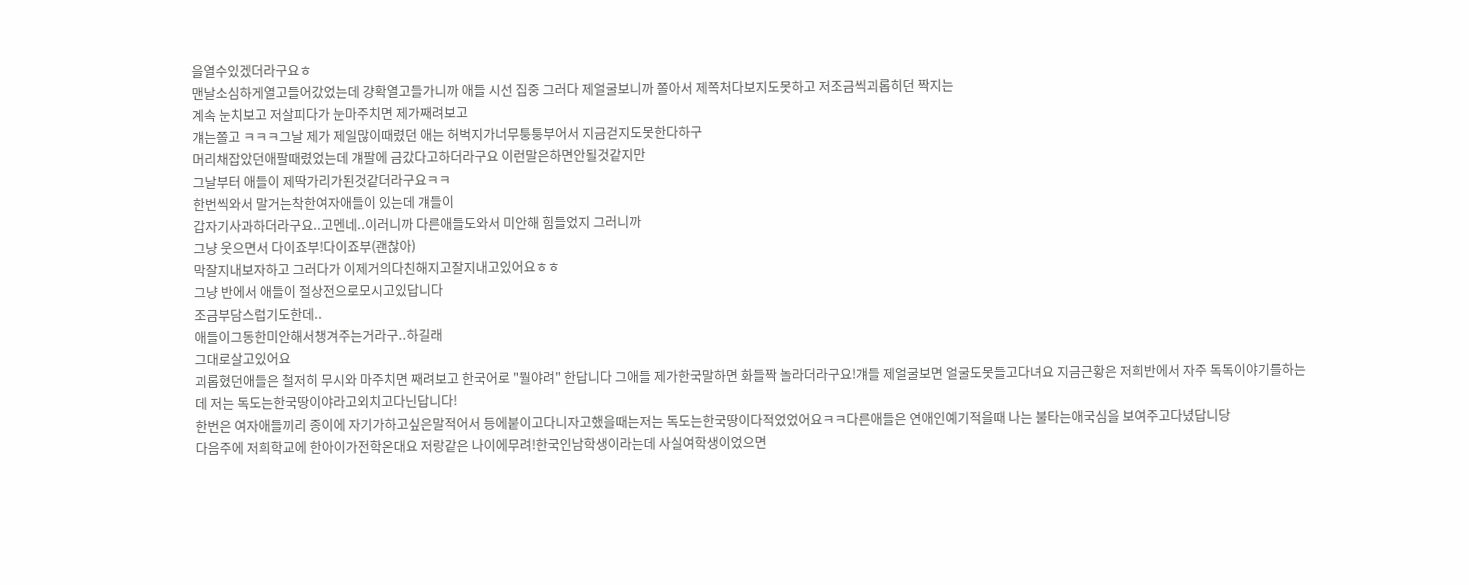을열수있겠더라구요ㅎ
맨날소심하게열고들어갔었는데 걍확열고들가니까 애들 시선 집중 그러다 제얼굴보니까 쫄아서 제쪽처다보지도못하고 저조금씩괴롭히던 짝지는
계속 눈치보고 저살피다가 눈마주치면 제가째려보고
걔는쫄고 ㅋㅋㅋ그날 제가 제일많이때렸던 애는 허벅지가너무퉁퉁부어서 지금걷지도못한다하구
머리채잡았던애팔때렸었는데 걔팔에 금갔다고하더라구요 이런말은하면안될것같지만
그날부터 애들이 제딱가리가된것같더라구요ㅋㅋ
한번씩와서 말거는착한여자애들이 있는데 걔들이
갑자기사과하더라구요..고멘네..이러니까 다른애들도와서 미안해 힘들었지 그러니까
그냥 웃으면서 다이죠부!다이죠부(괜찮아)
막잘지내보자하고 그러다가 이제거의다친해지고잘지내고있어요ㅎㅎ
그냥 반에서 애들이 절상전으로모시고있답니다
조금부담스럽기도한데..
애들이그동한미안해서챙겨주는거라구..하길래
그대로살고있어요
괴롭혔던애들은 철저히 무시와 마주치면 째려보고 한국어로 "뭘야려" 한답니다 그애들 제가한국말하면 화들짝 놀라더라구요!걔들 제얼굴보면 얼굴도못들고다녀요 지금근황은 저희반에서 자주 독독이야기를하는데 저는 독도는한국땅이야라고외치고다닌답니다!
한번은 여자애들끼리 종이에 자기가하고싶은말적어서 등에붙이고다니자고했을때는저는 독도는한국땅이다적었었어요ㅋㅋ다른애들은 연애인예기적을때 나는 불타는애국심을 보여주고다녔답니당
다음주에 저희학교에 한아이가전학온대요 저랑같은 나이에무려!한국인남학생이라는데 사실여학생이었으면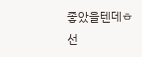좋았을텐데ㅎ
선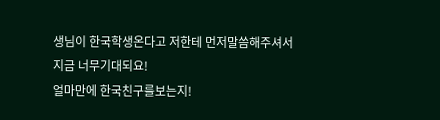생님이 한국학생온다고 저한테 먼저말씀해주셔서
지금 너무기대되요!
얼마만에 한국친구를보는지!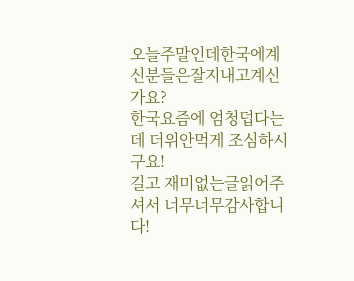오늘주말인데한국에계신분들은잘지내고계신가요?
한국요즘에 엄청덥다는데 더위안먹게 조심하시구요!
길고 재미없는글읽어주셔서 너무너무감사합니다!